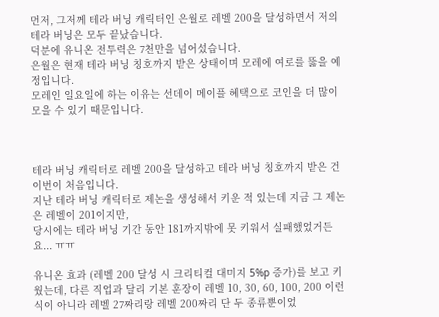먼저, 그저께 테라 버닝 캐릭터인 은월로 레벨 200을 달성하면서 저의 테라 버닝은 모두 끝났습니다.
덕분에 유니온 전투력은 7천만을 넘어섰습니다.
은월은 현재 테라 버닝 칭호까지 받은 상태이며 모레에 여로를 뚫을 예정입니다.
모레인 일요일에 하는 이유는 선데이 메이플 혜택으로 코인을 더 많이 모을 수 있기 때문입니다.



테라 버닝 캐릭터로 레벨 200을 달성하고 테라 버닝 칭호까지 받은 건 이번이 처음입니다.
지난 테라 버닝 캐릭터로 제논을 생성해서 키운 적 있는데 지금 그 제논은 레벨이 201이지만,
당시에는 테라 버닝 기간 동안 181까지밖에 못 키워서 실패했었거든요... ㅠㅠ

유니온 효과 (레벨 200 달성 시 크리티컬 대미지 5%p 증가)를 보고 키웠는데, 다른 직업과 달리 기본 훈장이 레벨 10, 30, 60, 100, 200 이런 식이 아니라 레벨 27짜리랑 레벨 200짜리 단 두 종류뿐이었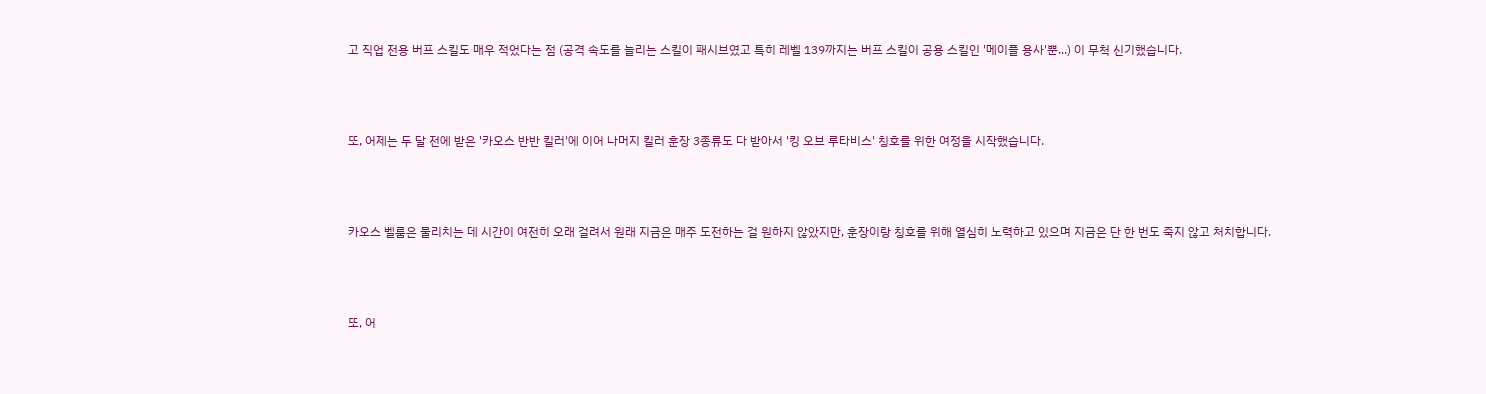고 직업 전용 버프 스킬도 매우 적었다는 점 (공격 속도를 늘리는 스킬이 패시브였고 특히 레벨 139까지는 버프 스킬이 공용 스킬인 '메이플 용사'뿐...) 이 무척 신기했습니다.



또, 어제는 두 달 전에 받은 '카오스 반반 킬러'에 이어 나머지 킬러 훈장 3종류도 다 받아서 '킹 오브 루타비스' 칭호를 위한 여정을 시작했습니다.



카오스 벨룸은 물리치는 데 시간이 여전히 오래 걸려서 원래 지금은 매주 도전하는 걸 원하지 않았지만, 훈장이랑 칭호를 위해 열심히 노력하고 있으며 지금은 단 한 번도 죽지 않고 처치합니다.



또, 어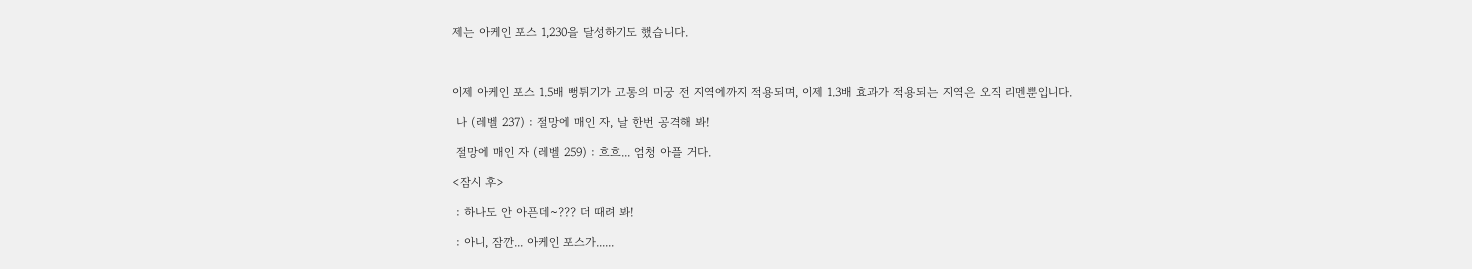제는 아케인 포스 1,230을 달성하기도 했습니다.



이제 아케인 포스 1.5배 뻥튀기가 고통의 미궁 전 지역에까지 적용되며, 이제 1.3배 효과가 적용되는 지역은 오직 리멘뿐입니다.

 나 (레벨 237) : 절망에 매인 자, 날 한번 공격해 봐!

 절망에 매인 자 (레벨 259) : 흐흐... 엄청 아플 거다.

<잠시 후>

 : 하나도 안 아픈데~??? 더 때려 봐!

 : 아니, 잠깐... 아케인 포스가......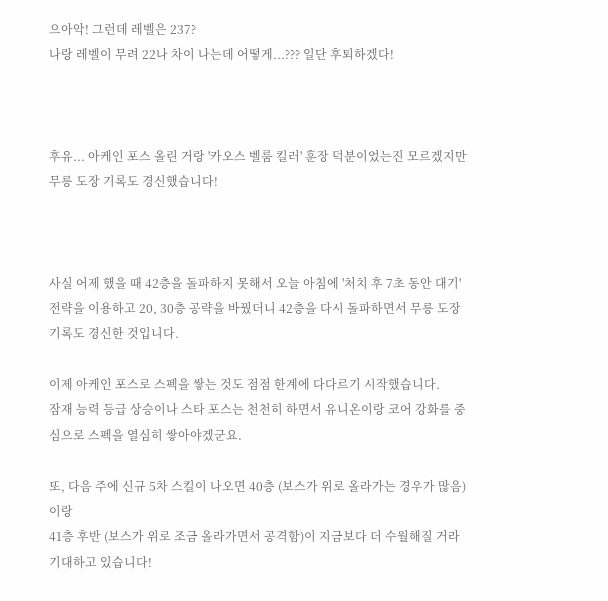으아악! 그런데 레벨은 237?
나랑 레벨이 무려 22나 차이 나는데 어떻게...??? 일단 후퇴하겠다!



후유... 아케인 포스 올린 거랑 '카오스 벨룸 킬러' 훈장 덕분이었는진 모르겠지만 무릉 도장 기록도 경신했습니다!



사실 어제 했을 때 42층을 돌파하지 못해서 오늘 아침에 '처치 후 7초 동안 대기' 전략을 이용하고 20, 30층 공략을 바꿨더니 42층을 다시 돌파하면서 무릉 도장 기록도 경신한 것입니다.

이제 아케인 포스로 스펙을 쌓는 것도 점점 한계에 다다르기 시작했습니다.
잠재 능력 등급 상승이나 스타 포스는 천천히 하면서 유니온이랑 코어 강화를 중심으로 스펙을 열심히 쌓아야겠군요.

또, 다음 주에 신규 5차 스킬이 나오면 40층 (보스가 위로 올라가는 경우가 많음)이랑
41층 후반 (보스가 위로 조금 올라가면서 공격함)이 지금보다 더 수월해질 거라 기대하고 있습니다!